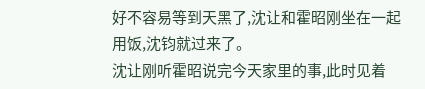好不容易等到天黑了,沈让和霍昭刚坐在一起用饭,沈钧就过来了。
沈让刚听霍昭说完今天家里的事,此时见着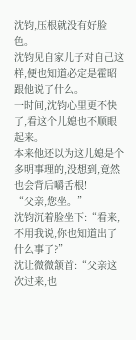沈钧,压根就没有好脸色。
沈钧见自家儿子对自己这样,便也知道必定是霍昭跟他说了什么。
一时间,沈钧心里更不快了,看这个儿媳也不顺眼起来。
本来他还以为这儿媳是个多明事理的,没想到,竟然也会背后嚼舌根!
“父亲,您坐。”
沈钧沉着脸坐下:“看来,不用我说,你也知道出了什么事了?”
沈让微微颔首:“父亲这次过来,也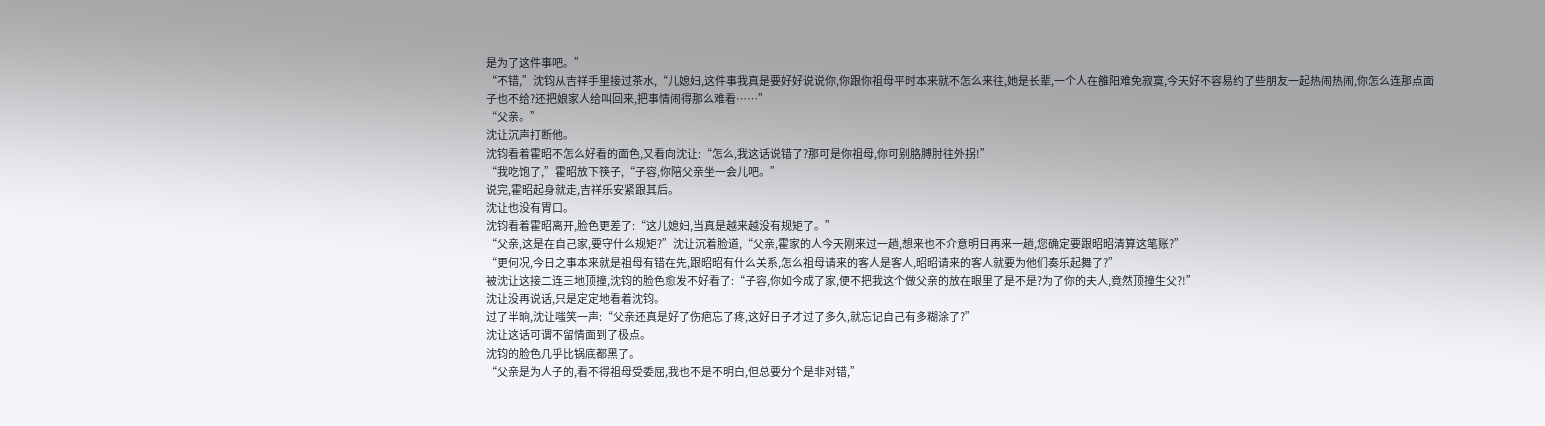是为了这件事吧。”
“不错,”沈钧从吉祥手里接过茶水,“儿媳妇,这件事我真是要好好说说你,你跟你祖母平时本来就不怎么来往,她是长辈,一个人在雒阳难免寂寞,今天好不容易约了些朋友一起热闹热闹,你怎么连那点面子也不给?还把娘家人给叫回来,把事情闹得那么难看……”
“父亲。”
沈让沉声打断他。
沈钧看着霍昭不怎么好看的面色,又看向沈让:“怎么,我这话说错了?那可是你祖母,你可别胳膊肘往外拐!”
“我吃饱了,”霍昭放下筷子,“子容,你陪父亲坐一会儿吧。”
说完,霍昭起身就走,吉祥乐安紧跟其后。
沈让也没有胃口。
沈钧看着霍昭离开,脸色更差了:“这儿媳妇,当真是越来越没有规矩了。”
“父亲,这是在自己家,要守什么规矩?”沈让沉着脸道,“父亲,霍家的人今天刚来过一趟,想来也不介意明日再来一趟,您确定要跟昭昭清算这笔账?”
“更何况,今日之事本来就是祖母有错在先,跟昭昭有什么关系,怎么祖母请来的客人是客人,昭昭请来的客人就要为他们奏乐起舞了?”
被沈让这接二连三地顶撞,沈钧的脸色愈发不好看了:“子容,你如今成了家,便不把我这个做父亲的放在眼里了是不是?为了你的夫人,竟然顶撞生父?!”
沈让没再说话,只是定定地看着沈钧。
过了半晌,沈让嗤笑一声:“父亲还真是好了伤疤忘了疼,这好日子才过了多久,就忘记自己有多糊涂了?”
沈让这话可谓不留情面到了极点。
沈钧的脸色几乎比锅底都黑了。
“父亲是为人子的,看不得祖母受委屈,我也不是不明白,但总要分个是非对错,”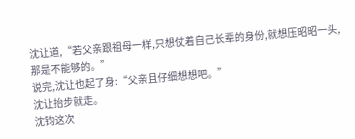沈让道,“若父亲跟祖母一样,只想仗着自己长辈的身份,就想压昭昭一头,那是不能够的。”
说完,沈让也起了身:“父亲且仔细想想吧。”
沈让抬步就走。
沈钧这次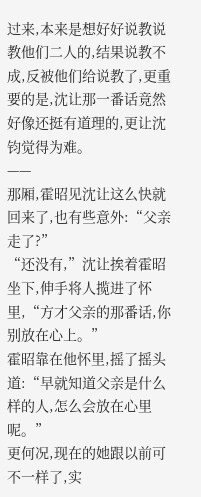过来,本来是想好好说教说教他们二人的,结果说教不成,反被他们给说教了,更重要的是,沈让那一番话竟然好像还挺有道理的,更让沈钧觉得为难。
——
那厢,霍昭见沈让这么快就回来了,也有些意外:“父亲走了?”
“还没有,”沈让挨着霍昭坐下,伸手将人揽进了怀里,“方才父亲的那番话,你别放在心上。”
霍昭靠在他怀里,摇了摇头道:“早就知道父亲是什么样的人,怎么会放在心里呢。”
更何况,现在的她跟以前可不一样了,实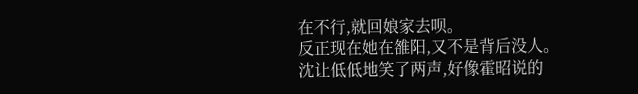在不行,就回娘家去呗。
反正现在她在雒阳,又不是背后没人。
沈让低低地笑了两声,好像霍昭说的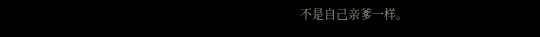不是自己亲爹一样。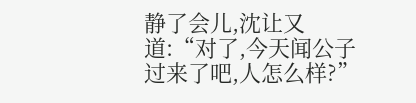静了会儿,沈让又道:“对了,今天闻公子过来了吧,人怎么样?”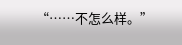“……不怎么样。”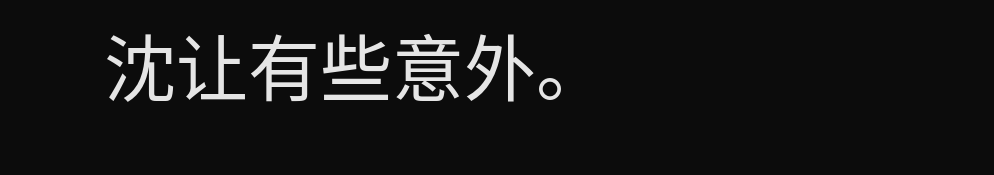沈让有些意外。